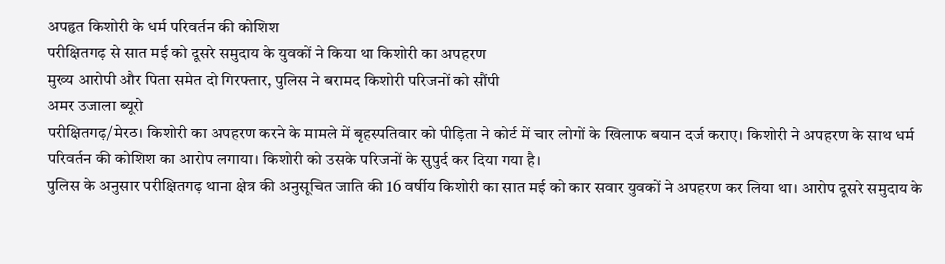अपहृत किशोरी के धर्म परिवर्तन की कोशिश
परीक्षितगढ़ से सात मई को दूसरे समुदाय के युवकों ने किया था किशोरी का अपहरण
मुख्य आरोपी और पिता समेत दो गिरफ्तार, पुलिस ने बरामद किशोरी परिजनों को सौंपी
अमर उजाला ब्यूरो
परीक्षितगढ़/मेरठ। किशोरी का अपहरण करने के मामले में बृहस्पतिवार को पीड़िता ने कोर्ट में चार लोगों के खिलाफ बयान दर्ज कराए। किशोरी ने अपहरण के साथ धर्म परिवर्तन की कोशिश का आरोप लगाया। किशोरी को उसके परिजनों के सुपुर्द कर दिया गया है।
पुलिस के अनुसार परीक्षितगढ़ थाना क्षेत्र की अनुसूचित जाति की 16 वर्षीय किशोरी का सात मई को कार सवार युवकों ने अपहरण कर लिया था। आरोप दूसरे समुदाय के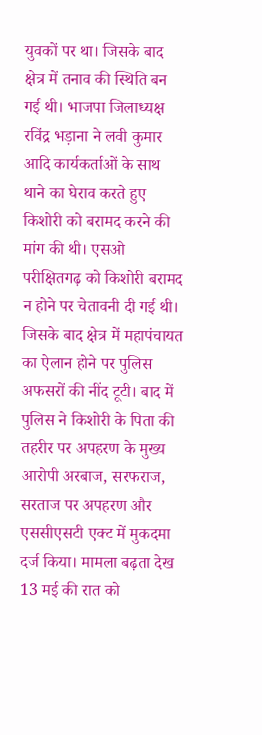युवकों पर था। जिसके बाद क्षेत्र में तनाव की स्थिति बन गई थी। भाजपा जिलाध्यक्ष रविंद्र भड़ाना ने लवी कुमार आदि कार्यकर्ताओं के साथ थाने का घेराव करते हुए किशोरी को बरामद करने की मांग की थी। एसओ परीक्षितगढ़ को किशोरी बरामद न होने पर चेतावनी दी गई थी। जिसके बाद क्षेत्र में महापंचायत का ऐलान होने पर पुलिस अफसरों की नींद टूटी। बाद में पुलिस ने किशोरी के पिता की तहरीर पर अपहरण के मुख्य आरोपी अरबाज, सरफराज, सरताज पर अपहरण और एससीएसटी एक्ट में मुकदमा दर्ज किया। मामला बढ़ता देख 13 मई की रात को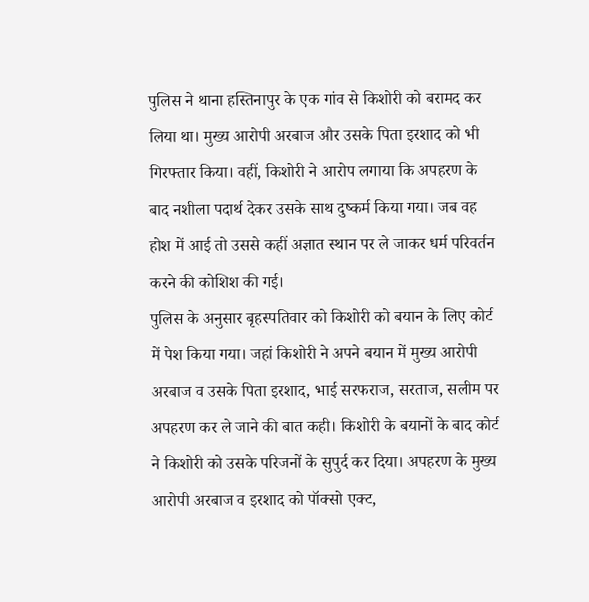पुलिस ने थाना हस्तिनापुर के एक गांव से किशोरी को बरामद कर लिया था। मुख्य आरोपी अरबाज और उसके पिता इरशाद को भी गिरफ्तार किया। वहीं, किशोरी ने आरोप लगाया कि अपहरण के बाद नशीला पदार्थ देकर उसके साथ दुष्कर्म किया गया। जब वह होश में आई तो उससे कहीं अज्ञात स्थान पर ले जाकर धर्म परिवर्तन करने की कोशिश की गई।
पुलिस के अनुसार बृहस्पतिवार को किशोरी को बयान के लिए कोर्ट में पेश किया गया। जहां किशोरी ने अपने बयान में मुख्य आरोपी अरबाज व उसके पिता इरशाद, भाई सरफराज, सरताज, सलीम पर अपहरण कर ले जाने की बात कही। किशोरी के बयानों के बाद कोर्ट ने किशोरी को उसके परिजनों के सुपुर्द कर दिया। अपहरण के मुख्य आरोपी अरबाज व इरशाद को पॉक्सो एक्ट,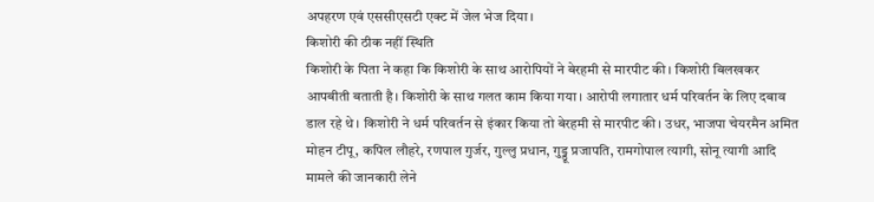अपहरण एवं एससीएसटी एक्ट में जेल भेज दिया।
किशोरी की ठीक नहीं स्थिति
किशोरी के पिता ने कहा कि किशोरी के साथ आरोपियों ने बेरहमी से मारपीट की। किशोरी बिलखकर आपबीती बताती है। किशोरी के साथ गलत काम किया गया। आरोपी लगातार धर्म परिवर्तन के लिए दबाव डाल रहे थे। किशोरी ने धर्म परिवर्तन से इंकार किया तो बेरहमी से मारपीट की। उधर, भाजपा चेयरमैन अमित मोहन टीपू, कपिल लौहरे, रणपाल गुर्जर, गुल्लु प्रधान, गुड्डू प्रजापति, रामगोपाल त्यागी, सोनू त्यागी आदि मामले की जानकारी लेने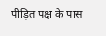पीड़ित पक्ष के पास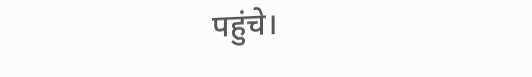पहुंचे।